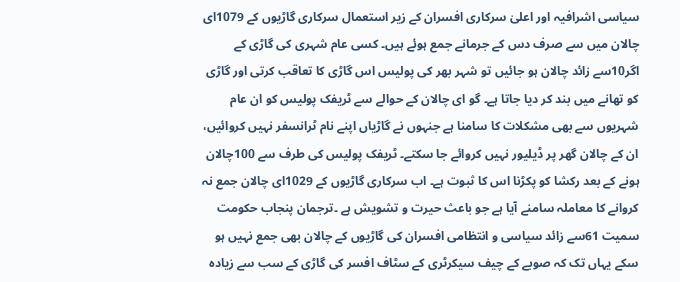سیاسی اشرافیہ اور اعلیٰ سرکاری افسران کے زیر استعمال سرکاری گاڑیوں کے 1079ای چالان میں سے صرف دس کے جرمانے جمع ہوئے ہیں۔ کسی عام شہری کی گاڑی کے اگر10سے زائد چالان ہو جائیں تو شہر بھر کی پولیس اس گاڑی کا تعاقب کرتی اور گاڑی کو تھانے میں بند کر دیا جاتا ہے۔ گو ای چالان کے حوالے سے ٹریفک پولیس کو ان عام شہریوں سے بھی مشکلات کا سامنا ہے جنہوں نے گاڑیاں اپنے نام ٹرانسفر نہیں کروائیں، ان کے چالان گھر پر ڈیلیور نہیں کروائے جا سکتے۔ ٹریفک پولیس کی طرف سے 100چالان ہونے کے بعد رکشا کو پکڑنا اس کا ثبوت ہے۔ اب سرکاری گاڑیوں کے 1029ای چالان جمع نہ کروانے کا معاملہ سامنے آیا ہے جو باعث حیرت و تشویش ہے ۔ترجمان پنجاب حکومت سمیت 61سے زائد سیاسی و انتظامی افسران کی گاڑیوں کے چالان بھی جمع نہیں ہو سکے یہاں تک کہ صوبے کے چیف سیکرٹری کے سٹاف افسر کی گاڑی کے سب سے زیادہ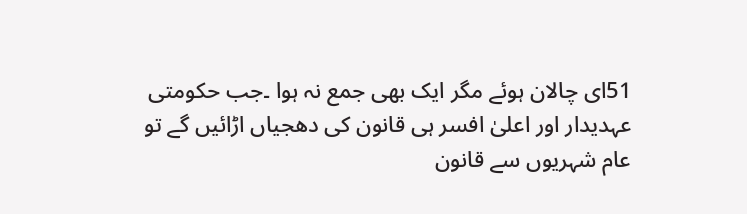51ای چالان ہوئے مگر ایک بھی جمع نہ ہوا ۔جب حکومتی عہدیدار اور اعلیٰ افسر ہی قانون کی دھجیاں اڑائیں گے تو عام شہریوں سے قانون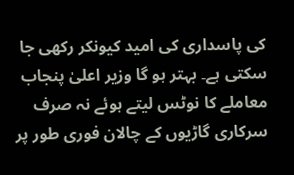کی پاسداری کی امید کیونکر رکھی جا سکتی ہے۔ بہتر ہو گا وزیر اعلیٰ پنجاب معاملے کا نوٹس لیتے ہوئے نہ صرف سرکاری گاڑیوں کے چالان فوری طور پر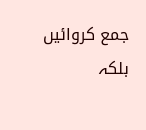جمع کروائیں بلکہ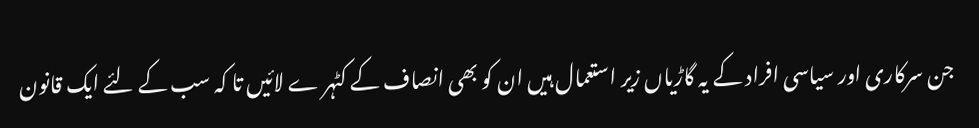جن سرکاری اور سیاسی افراد کے یہ گاڑیاں زیر استعمال ہیں ان کو بھی انصاف کے کٹہر ے لائیں تا کہ سب کے لئے ایک قانون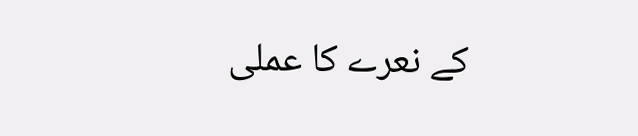کے نعرے کا عملی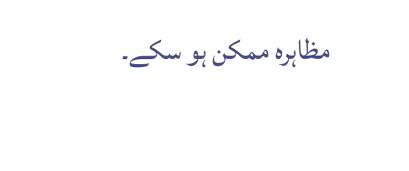مظاہرہ ممکن ہو سکے۔